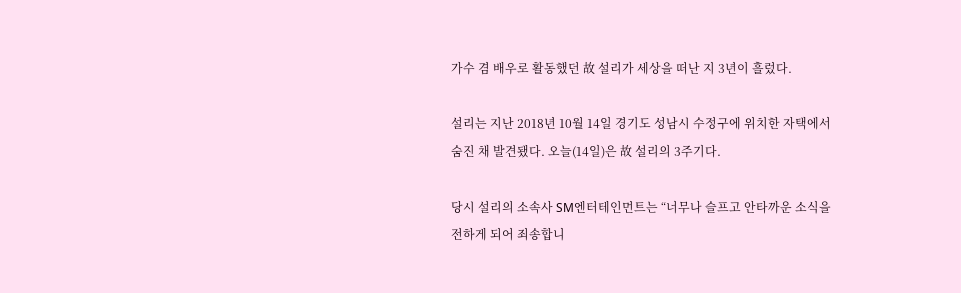가수 겸 배우로 활동했던 故 설리가 세상을 떠난 지 3년이 흘렀다.

설리는 지난 2018년 10월 14일 경기도 성남시 수정구에 위치한 자택에서 숨진 채 발견됐다. 오늘(14일)은 故 설리의 3주기다.

당시 설리의 소속사 SM엔터테인먼트는 “너무나 슬프고 안타까운 소식을 전하게 되어 죄송합니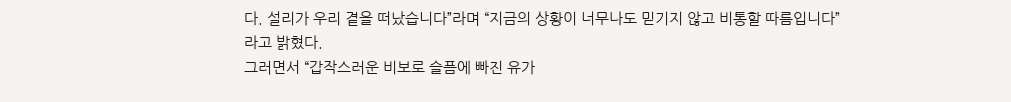다. 설리가 우리 곁을 떠났습니다”라며 “지금의 상황이 너무나도 믿기지 않고 비통할 따름입니다”라고 밝혔다.
그러면서 “갑작스러운 비보로 슬픔에 빠진 유가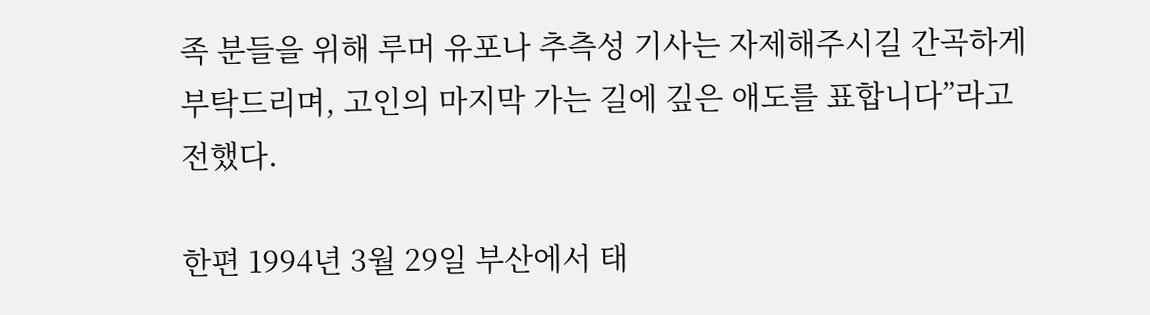족 분들을 위해 루머 유포나 추측성 기사는 자제해주시길 간곡하게 부탁드리며, 고인의 마지막 가는 길에 깊은 애도를 표합니다”라고 전했다.

한편 1994년 3월 29일 부산에서 태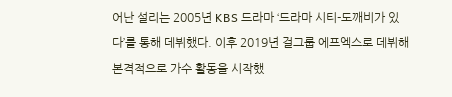어난 설리는 2005년 KBS 드라마 ‘드라마 시티-도깨비가 있다’를 통해 데뷔했다. 이후 2019년 걸그룹 에프엑스로 데뷔해 본격적으로 가수 활동을 시작했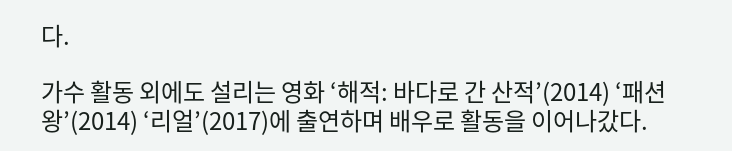다.

가수 활동 외에도 설리는 영화 ‘해적: 바다로 간 산적’(2014) ‘패션왕’(2014) ‘리얼’(2017)에 출연하며 배우로 활동을 이어나갔다.